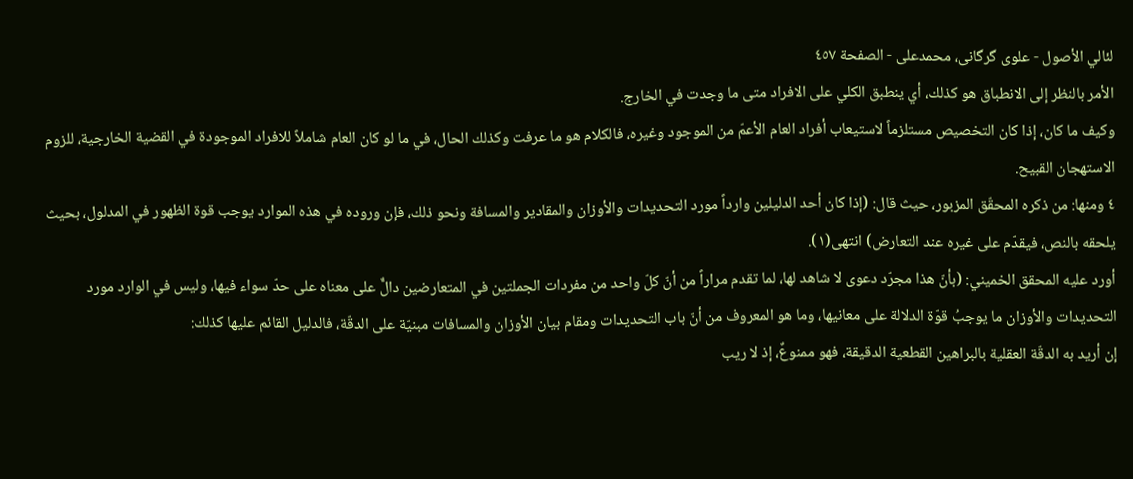لئالي الأصول - علوی گرگانی، محمدعلی - الصفحة ٤٥٧
الأمر بالنظر إلى الانطباق هو كذلك، أي ينطبق الكلي على الافراد متى ما وجدت في الخارج.
وكيف ما كان، إذا كان التخصيص مستلزماً لاستيعاب أفراد العام الأعمّ من الموجود وغيره، فالكلام هو ما عرفت وكذلك الحال، في ما لو كان العام شاملاً للافراد الموجودة في القضية الخارجية، للزوم الاستهجان القبيح.
٤ ومنها: من ذكره المحقّق المزبور، حيث قال: (إذا كان أحد الدليلين وارداً مورد التحديدات والأوزان والمقادير والمسافة ونحو ذلك، فإن وروده في هذه الموارد يوجب قوة الظهور في المدلول، بحيث يلحقه بالنص، فيقدّم على غيره عند التعارض) انتهى(١).
أورد عليه المحقق الخميني: (بأنّ هذا مجرّد دعوى لا شاهد لها، لما تقدم مراراً من أنّ كلّ واحد من مفردات الجملتين في المتعارضين دالٌّ على معناه على حدّ سواء فيها، وليس في الوارد مورد التحديدات والأوزان ما يوجبُ قوّة الدلالة على معانيها، وما هو المعروف من أنّ باب التحديدات ومقام بيان الأوزان والمسافات مبنيّة على الدقّة، فالدليل القائم عليها كذلك:
إن أريد به الدقّة العقلية بالبراهين القطعية الدقيقة، فهو ممنوعٌ، إذ لا ريب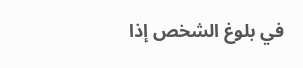في بلوغ الشخص إذا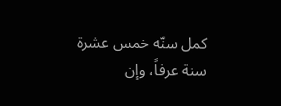كمل سنّه خمس عشرة سنة عرفاً، وإن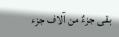بقى جزءٌ من آلاف جزء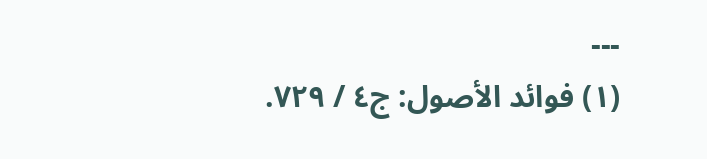---
(١) فوائد الأصول: ج٤ / ٧٢٩.